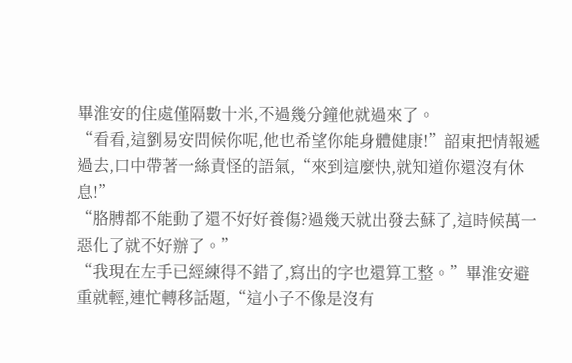畢淮安的住處僅隔數十米,不過幾分鐘他就過來了。
“看看,這劉易安問候你呢,他也希望你能身體健康!”韶東把情報遞過去,口中帶著一絲責怪的語氣,“來到這麼快,就知道你還沒有休息!”
“胳膊都不能動了還不好好養傷?過幾天就出發去蘇了,這時候萬一惡化了就不好辦了。”
“我現在左手已經練得不錯了,寫出的字也還算工整。”畢淮安避重就輕,連忙轉移話題,“這小子不像是沒有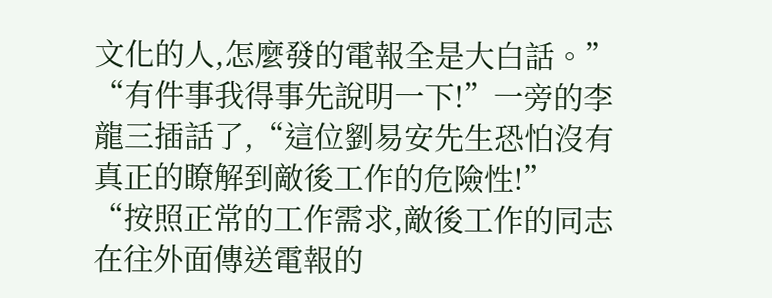文化的人,怎麼發的電報全是大白話。”
“有件事我得事先說明一下!”一旁的李龍三插話了,“這位劉易安先生恐怕沒有真正的瞭解到敵後工作的危險性!”
“按照正常的工作需求,敵後工作的同志在往外面傳送電報的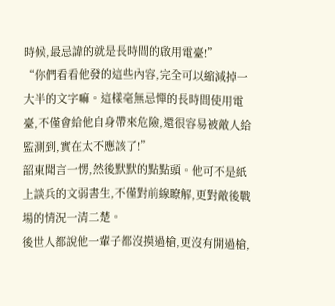時候,最忌諱的就是長時間的啟用電臺!”
“你們看看他發的這些內容,完全可以縮減掉一大半的文字嘛。這樣毫無忌憚的長時間使用電臺,不僅會給他自身帶來危險,還很容易被敵人給監測到,實在太不應該了!”
韶東聞言一愣,然後默默的點點頭。他可不是紙上談兵的文弱書生,不僅對前線瞭解,更對敵後戰場的情況一清二楚。
後世人都說他一輩子都沒摸過槍,更沒有開過槍,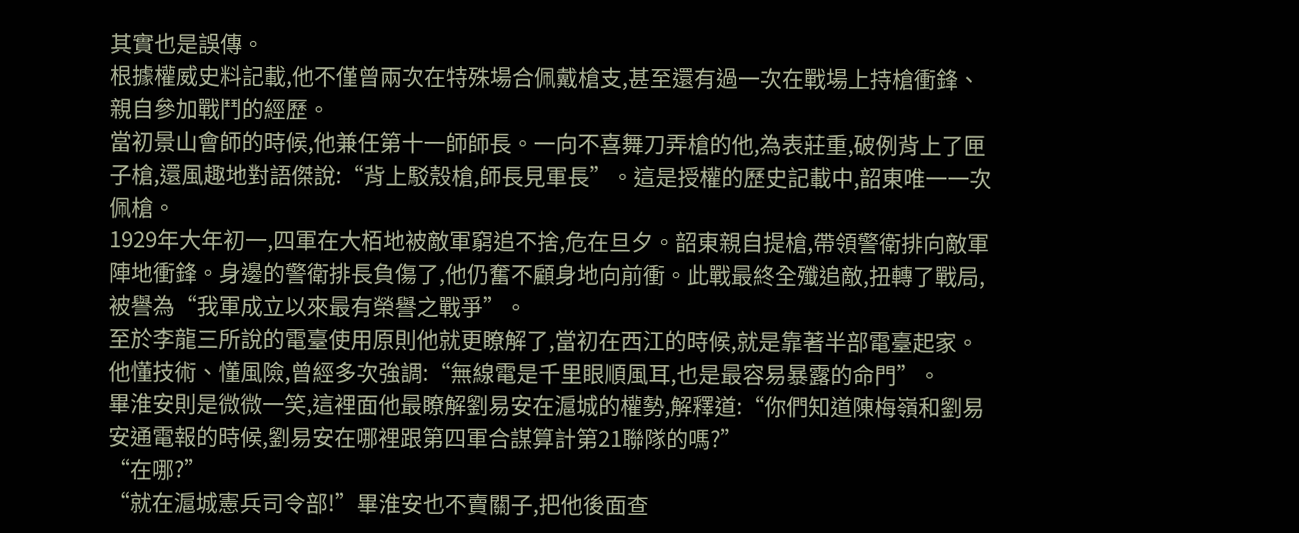其實也是誤傳。
根據權威史料記載,他不僅曾兩次在特殊場合佩戴槍支,甚至還有過一次在戰場上持槍衝鋒、親自參加戰鬥的經歷。
當初景山會師的時候,他兼任第十一師師長。一向不喜舞刀弄槍的他,為表莊重,破例背上了匣子槍,還風趣地對語傑說:“背上駁殼槍,師長見軍長”。這是授權的歷史記載中,韶東唯一一次佩槍。
1929年大年初一,四軍在大栢地被敵軍窮追不捨,危在旦夕。韶東親自提槍,帶領警衛排向敵軍陣地衝鋒。身邊的警衛排長負傷了,他仍奮不顧身地向前衝。此戰最終全殲追敵,扭轉了戰局,被譽為“我軍成立以來最有榮譽之戰爭”。
至於李龍三所說的電臺使用原則他就更瞭解了,當初在西江的時候,就是靠著半部電臺起家。他懂技術、懂風險,曾經多次強調:“無線電是千里眼順風耳,也是最容易暴露的命門”。
畢淮安則是微微一笑,這裡面他最瞭解劉易安在滬城的權勢,解釋道:“你們知道陳梅嶺和劉易安通電報的時候,劉易安在哪裡跟第四軍合謀算計第21聯隊的嗎?”
“在哪?”
“就在滬城憲兵司令部!”畢淮安也不賣關子,把他後面查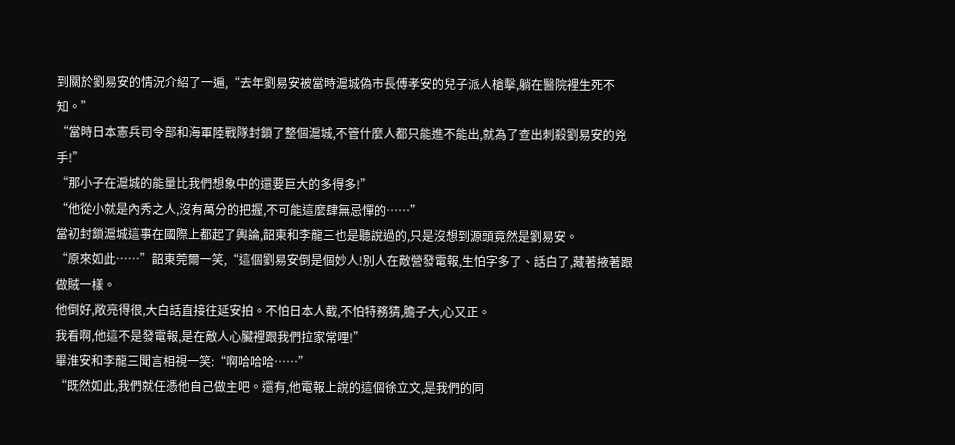到關於劉易安的情況介紹了一遍,“去年劉易安被當時滬城偽市長傅孝安的兒子派人槍擊,躺在醫院裡生死不知。”
“當時日本憲兵司令部和海軍陸戰隊封鎖了整個滬城,不管什麼人都只能進不能出,就為了查出刺殺劉易安的兇手!”
“那小子在滬城的能量比我們想象中的還要巨大的多得多!”
“他從小就是內秀之人,沒有萬分的把握,不可能這麼肆無忌憚的……”
當初封鎖滬城這事在國際上都起了輿論,韶東和李龍三也是聽說過的,只是沒想到源頭竟然是劉易安。
“原來如此……”韶東莞爾一笑,“這個劉易安倒是個妙人!別人在敵營發電報,生怕字多了、話白了,藏著掖著跟做賊一樣。
他倒好,敞亮得很,大白話直接往延安拍。不怕日本人截,不怕特務猜,膽子大,心又正。
我看啊,他這不是發電報,是在敵人心臟裡跟我們拉家常哩!”
畢淮安和李龍三聞言相視一笑:“啊哈哈哈……”
“既然如此,我們就任憑他自己做主吧。還有,他電報上說的這個徐立文,是我們的同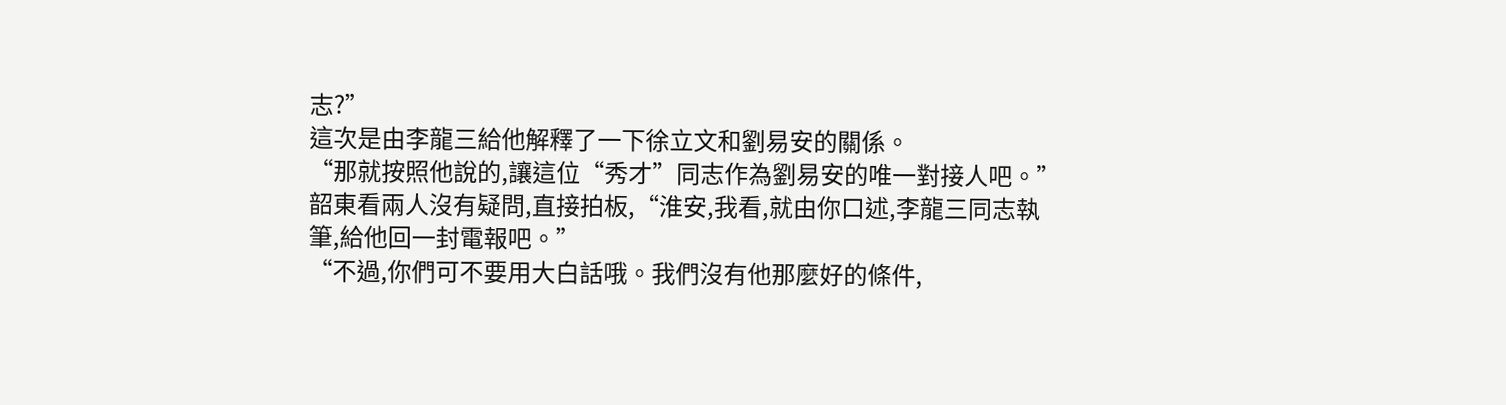志?”
這次是由李龍三給他解釋了一下徐立文和劉易安的關係。
“那就按照他說的,讓這位“秀才”同志作為劉易安的唯一對接人吧。”韶東看兩人沒有疑問,直接拍板,“淮安,我看,就由你口述,李龍三同志執筆,給他回一封電報吧。”
“不過,你們可不要用大白話哦。我們沒有他那麼好的條件,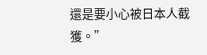還是要小心被日本人截獲。”